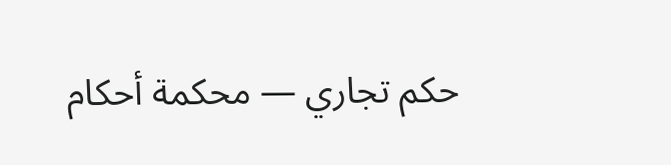حكم تجاري — محكمة أحكام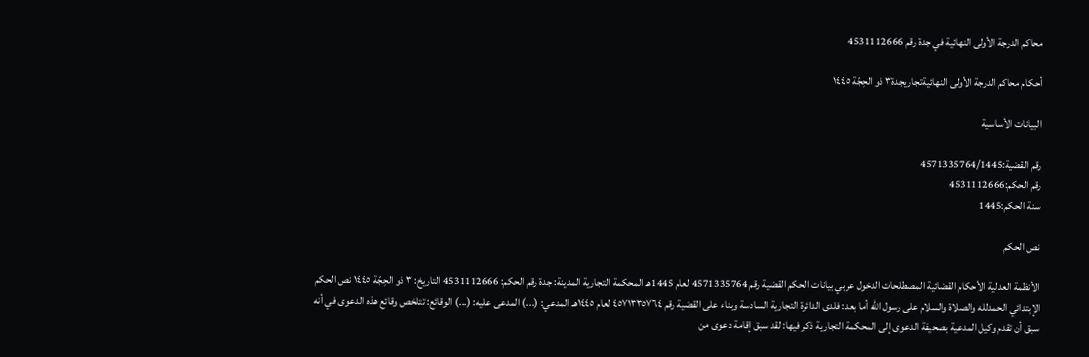محاكم الدرجة الأولى النهائية في جدة رقم 4531112666

أحكام محاكم الدرجة الأولى النهائيةتجاريجدة٣ ذو الحِجّة ١٤٤٥

البيانات الأساسية

رقم القضية:4571335764/1445
رقم الحكم:4531112666
سنة الحكم:1445

نص الحكم

الأنظمة العدلية الأحكام القضائية المصطلحات الدخول عربي بيانات الحكم القضية رقم 4571335764 لعام 1445هـ المحكمة التجارية المدينة: جدة رقم الحكم: 4531112666 التاريخ: ٣ ذو الحِجّة ١٤٤٥ نص الحكم الإبتدائي الحمدلله والصلاة والسلام على رسول الله أما بعد: فلدى الدائرة التجارية السادسة وبناء على القضية رقم ٤٥٧١٣٣٥٧٦٤ لعام ١٤٤٥هـ المدعي: (...) المدعى عليه: (...) الوقائع: تتلخص وقائع هذه الدعوى في أنه سبق أن تقدم وكيل المدعية بصحيفة الدعوى إلى المحكمة التجارية ذكر فيها: لقد سبق إقامة دعوى من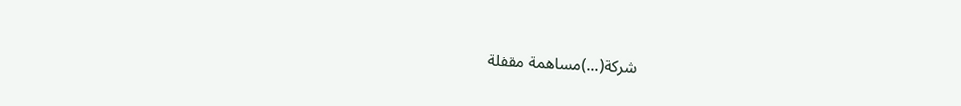شركة(...)مساهمة مقفلة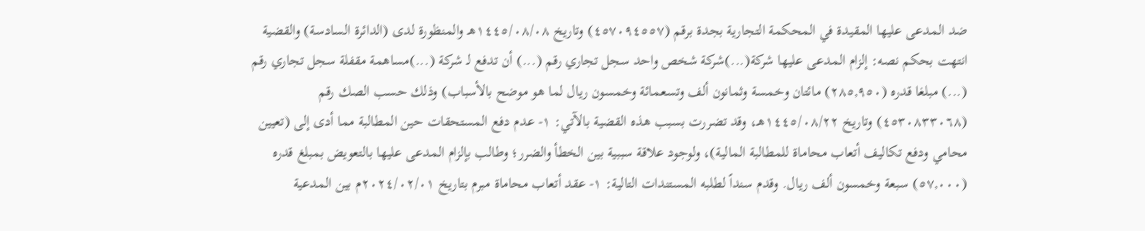ضد المدعى عليها المقيدة في المحكمة التجارية بجدة برقم (٤٥٧٠٩٤٥٥٧) وتاريخ ١٤٤٥/٠٨/٠٨هـ والمنظورة لدى (الدائرة السادسة) والقضية انتهت بحكم نصه: إلزام المدعى عليها شركة(...)شركة شخص واحد سجل تجاري رقم (...) أن تدفع لـ شركة (...)مساهمة مقفلة سجل تجاري رقم (...) مبلغا قدره (٢٨٥,٩٥٠) مائتان وخمسة وثمانون ألف وتسعمائة وخمسون ريال لما هو موضح بالأسباب) وذلك حسب الصك رقم (٤٥٣٠٨٣٣٠٦٨) وتاريخ ١٤٤٥/٠٨/٢٢هـ، وقد تضررت بسبب هذه القضية بالآتي: ١- عدم دفع المستحقات حين المطالبة مما أدى إلى (تعيين محامي ودفع تكاليف أتعاب محاماة للمطالبة المالية)، ولوجود علاقة سببية بين الخطأ والضرر؛ وطالب بإلزام المدعى عليها بالتعويض بمبلغ قدره (٥٧,٠٠٠) سبعة وخمسون ألف ريال. وقدم سنداً لطلبه المستندات التالية: ١- عقد أتعاب محاماة مبرم بتاريخ ٢٠٢٤/٠٢/٠١م بين المدعية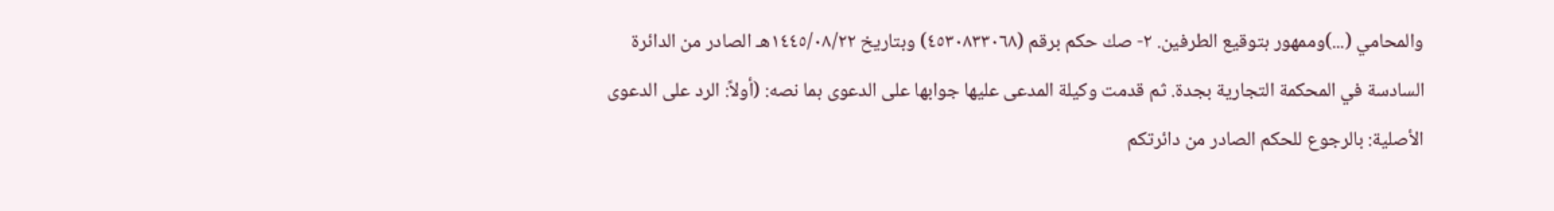والمحامي (...)وممهور بتوقيع الطرفين. ٢- صك حكم برقم (٤٥٣٠٨٣٣٠٦٨) وبتاريخ ١٤٤٥/٠٨/٢٢هـ الصادر من الدائرة السادسة في المحكمة التجارية بجدة. ثم قدمت وكيلة المدعى عليها جوابها على الدعوى بما نصه: (أولاً: الرد على الدعوى الأصلية: بالرجوع للحكم الصادر من دائرتكم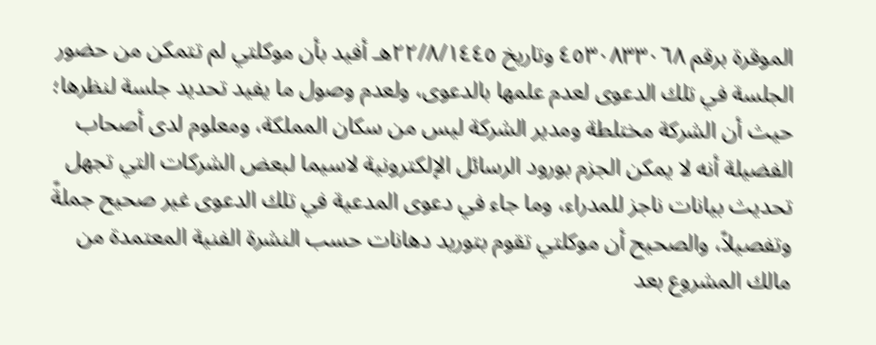الموقرة برقم ٤٥٣٠٨٣٣٠٦٨ وتاريخ ٢٢/٨/١٤٤٥هـ أفيد بأن موكلتي لم تتمكن من حضور الجلسة في تلك الدعوى لعدم علمها بالدعوى، ولعدم وصول ما يفيد تحديد جلسة لنظرها؛ حيث أن الشركة مختلطة ومدير الشركة ليس من سكان المملكة، ومعلوم لدى أصحاب الفضيلة أنه لا يمكن الجزم بورود الرسائل الإلكترونية لاسيما لبعض الشركات التي تجهل تحديث بيانات ناجز للمدراء، وما جاء في دعوى المدعية في تلك الدعوى غير صحيح جملةً وتفصيلاً، والصحيح أن موكلتي تقوم بتوريد دهانات حسب النشرة الفنية المعتمدة من مالك المشروع بعد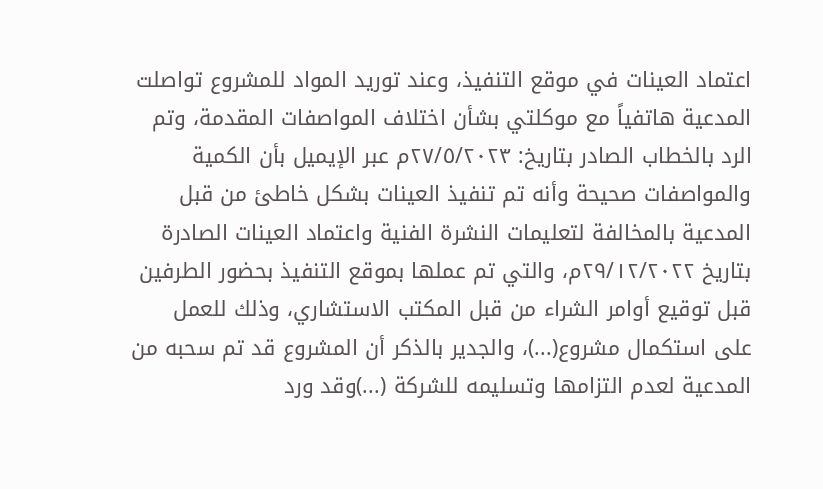اعتماد العينات في موقع التنفيذ، وعند توريد المواد للمشروع تواصلت المدعية هاتفياً مع موكلتي بشأن اختلاف المواصفات المقدمة، وتم الرد بالخطاب الصادر بتاريخ: ٢٧/٥/٢٠٢٣م عبر الإيميل بأن الكمية والمواصفات صحيحة وأنه تم تنفيذ العينات بشكل خاطئ من قبل المدعية بالمخالفة لتعليمات النشرة الفنية واعتماد العينات الصادرة بتاريخ ٢٩/١٢/٢٠٢٢م، والتي تم عملها بموقع التنفيذ بحضور الطرفين قبل توقيع أوامر الشراء من قبل المكتب الاستشاري، وذلك للعمل على استكمال مشروع(...)، والجدير بالذكر أن المشروع قد تم سحبه من المدعية لعدم التزامها وتسليمه للشركة (...)وقد ورد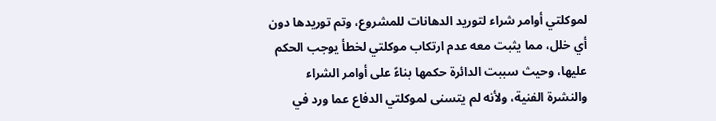لموكلتي أوامر شراء لتوريد الدهانات للمشروع، وتم توريدها دون أي خلل، مما يثبت معه عدم ارتكاب موكلتي لخطأ يوجب الحكم عليها، وحيث سببت الدائرة حكمها بناءً على أوامر الشراء والنشرة الفنية، ولأنه لم يتسنى لموكلتي الدفاع عما ورد في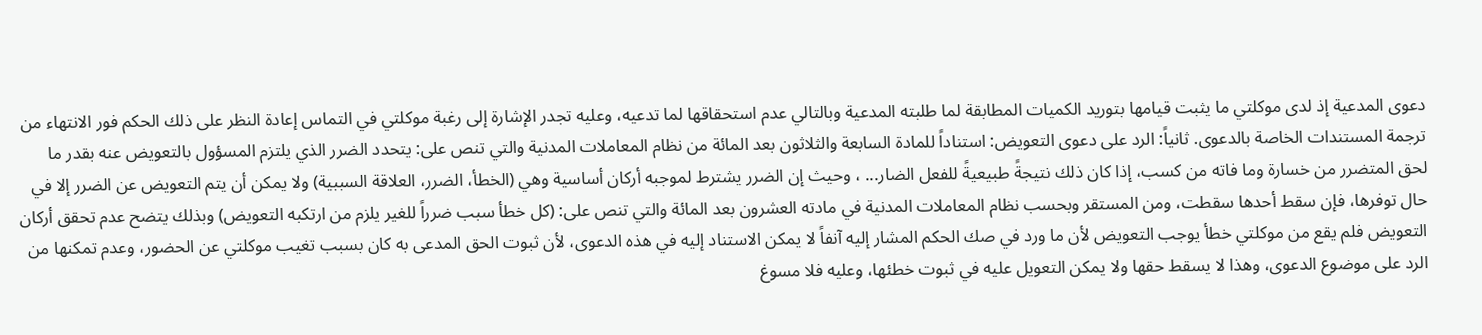دعوى المدعية إذ لدى موكلتي ما يثبت قيامها بتوريد الكميات المطابقة لما طلبته المدعية وبالتالي عدم استحقاقها لما تدعيه، وعليه تجدر الإشارة إلى رغبة موكلتي في التماس إعادة النظر على ذلك الحكم فور الانتهاء من ترجمة المستندات الخاصة بالدعوى. ثانياً: الرد على دعوى التعويض: استناداً للمادة السابعة والثلاثون بعد المائة من نظام المعاملات المدنية والتي تنص على: يتحدد الضرر الذي يلتزم المسؤول بالتعويض عنه بقدر ما لحق المتضرر من خسارة وما فاته من كسب، إذا كان ذلك نتيجةً طبيعيةً للفعل الضار... ، وحيث إن الضرر يشترط لموجبه أركان أساسية وهي (الخطأ، الضرر، العلاقة السببية) ولا يمكن أن يتم التعويض عن الضرر إلا في حال توفرها، فإن سقط أحدها سقطت، ومن المستقر وبحسب نظام المعاملات المدنية في مادته العشرون بعد المائة والتي تنص على: (كل خطأ سبب ضرراً للغير يلزم من ارتكبه التعويض) وبذلك يتضح عدم تحقق أركان التعويض فلم يقع من موكلتي خطأ يوجب التعويض لأن ما ورد في صك الحكم المشار إليه آنفاً لا يمكن الاستناد إليه في هذه الدعوى، لأن ثبوت الحق المدعى به كان بسبب تغيب موكلتي عن الحضور، وعدم تمكنها من الرد على موضوع الدعوى، وهذا لا يسقط حقها ولا يمكن التعويل عليه في ثبوت خطئها، وعليه فلا مسوغ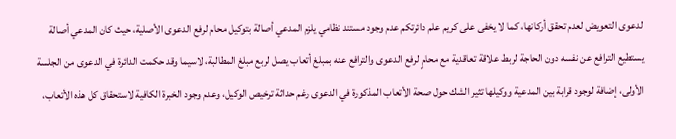لدعوى التعويض لعدم تحقق أركانها، كما لا يخفى على كريم علم دائرتكم عدم وجود مستند نظامي يلزم المدعي أصالة بتوكيل محام لرفع الدعوى الأصلية، حيث كان المدعي أصالة يستطيع الترافع عن نفسه دون الحاجة لربط علاقة تعاقدية مع محامٍ لرفع الدعوى والترافع عنه بمبلغ أتعاب يصل لربع مبلغ المطالبة، لاسيما وقد حكمت الدائرة في الدعوى من الجلسة الأولى، إضافة لوجود قرابة بين المدعية ووكيلها تثير الشك حول صحة الأتعاب المذكورة في الدعوى رغم حداثة ترخيص الوكيل، وعدم وجود الخبرة الكافية لاستحقاق كل هذه الأتعاب،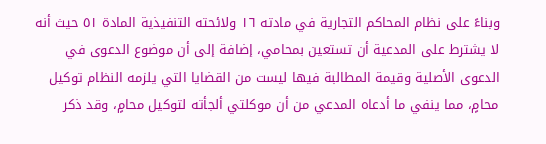وبناءً على نظام المحاكم التجارية في مادته ١٦ ولائحته التنفيذية المادة ٥١ حيث أنه لا يشترط على المدعية أن تستعين بمحامي، إضافة إلى أن موضوع الدعوى في الدعوى الأصلية وقيمة المطالبة فيها ليست من القضايا التي يلزمه النظام توكيل محامٍ، مما ينفي ما أدعاه المدعي من أن موكلتي ألجأته لتوكيل محامٍ، وقد ذكر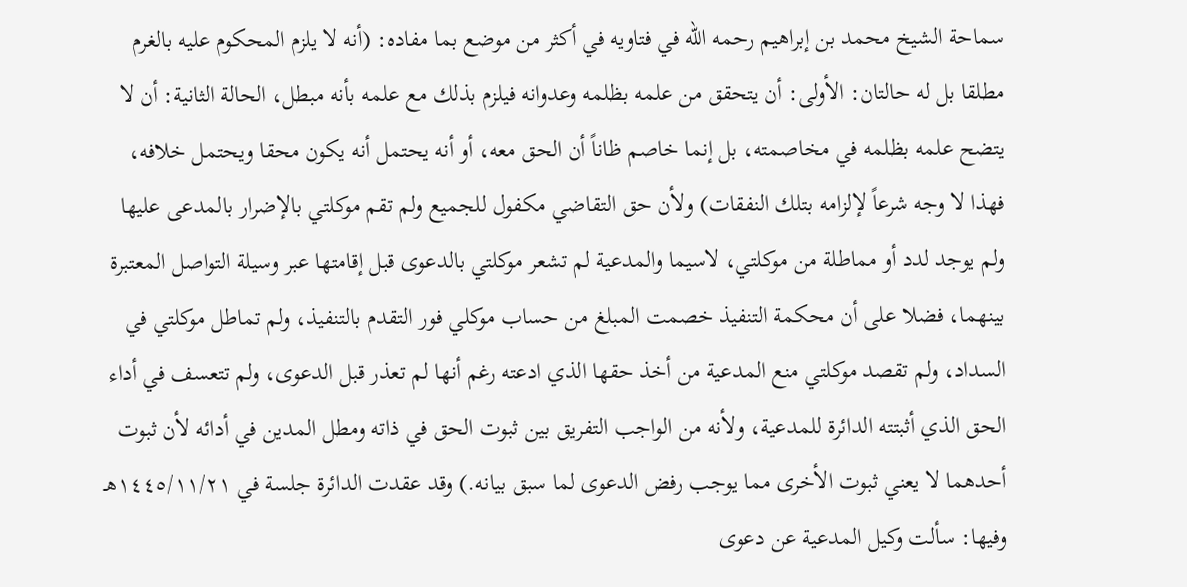سماحة الشيخ محمد بن إبراهيم رحمه الله في فتاويه في أكثر من موضع بما مفاده: (أنه لا يلزم المحكوم عليه بالغرم مطلقا بل له حالتان: الأولى: أن يتحقق من علمه بظلمه وعدوانه فيلزم بذلك مع علمه بأنه مبطل، الحالة الثانية: أن لا يتضح علمه بظلمه في مخاصمته، بل إنما خاصم ظاناً أن الحق معه، أو أنه يحتمل أنه يكون محقا ويحتمل خلافه، فهذا لا وجه شرعاً لإلزامه بتلك النفقات) ولأن حق التقاضي مكفول للجميع ولم تقم موكلتي بالإضرار بالمدعى عليها ولم يوجد لدد أو مماطلة من موكلتي، لاسيما والمدعية لم تشعر موكلتي بالدعوى قبل إقامتها عبر وسيلة التواصل المعتبرة بينهما، فضلا على أن محكمة التنفيذ خصمت المبلغ من حساب موكلي فور التقدم بالتنفيذ، ولم تماطل موكلتي في السداد، ولم تقصد موكلتي منع المدعية من أخذ حقها الذي ادعته رغم أنها لم تعذر قبل الدعوى، ولم تتعسف في أداء الحق الذي أثبتته الدائرة للمدعية، ولأنه من الواجب التفريق بين ثبوت الحق في ذاته ومطل المدين في أدائه لأن ثبوت أحدهما لا يعني ثبوت الأخرى مما يوجب رفض الدعوى لما سبق بيانه.) وقد عقدت الدائرة جلسة في ١٤٤٥/١١/٢١هـ وفيها: سألت وكيل المدعية عن دعوى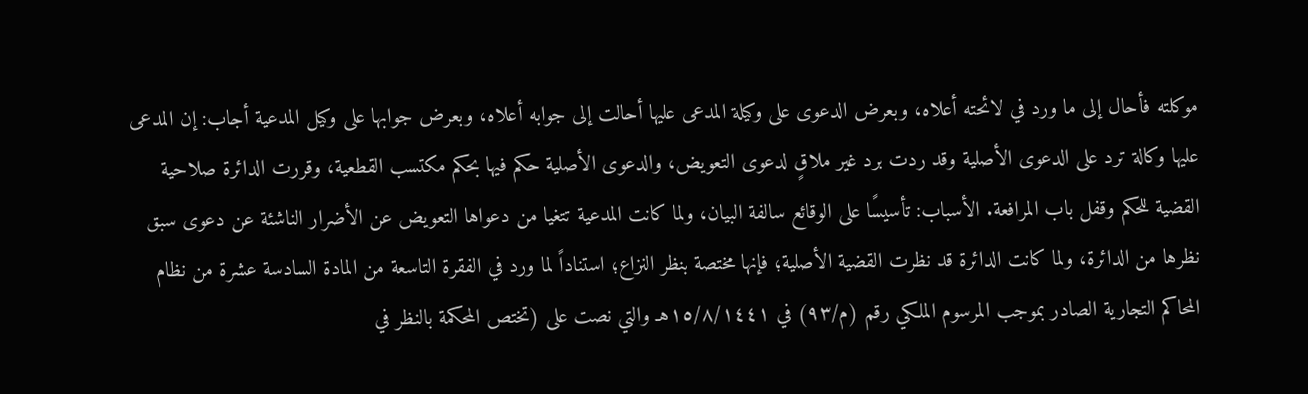موكلته فأحال إلى ما ورد في لائحته أعلاه، وبعرض الدعوى على وكيلة المدعى عليها أحالت إلى جوابه أعلاه، وبعرض جوابها على وكيل المدعية أجاب: إن المدعى عليها وكالة ترد على الدعوى الأصلية وقد ردت برد غير ملاقٍ لدعوى التعويض، والدعوى الأصلية حكم فيها بحكم مكتسب القطعية، وقررت الدائرة صلاحية القضية للحكم وقفل باب المرافعة. الأسباب: تأسيسًا على الوقائع سالفة البيان، ولما كانت المدعية تتغيا من دعواها التعويض عن الأضرار الناشئة عن دعوى سبق نظرها من الدائرة، ولما كانت الدائرة قد نظرت القضية الأصلية؛ فإنها مختصة بنظر النزاع؛ استناداً لما ورد في الفقرة التاسعة من المادة السادسة عشرة من نظام المحاكم التجارية الصادر بموجب المرسوم الملكي رقم (م/٩٣) في ١٥/٨/١٤٤١هـ والتي نصت على (تختص المحكمة بالنظر في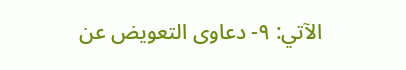الآتي: ٩- دعاوى التعويض عن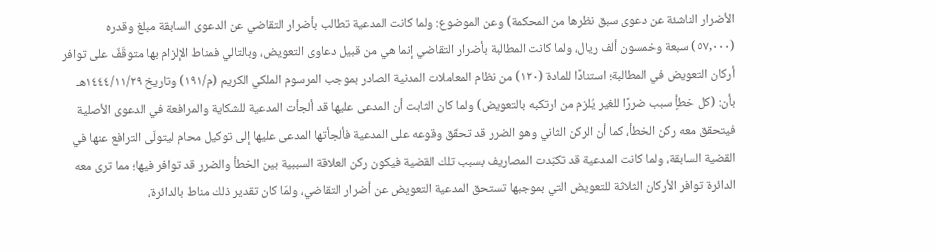الأضرار الناشئة عن دعوى سبق نظرها من المحكمة) وعن الموضوع: ولما كانت المدعية تطالب بأضرار التقاضي عن الدعوى السابقة مبلغ وقدره (٥٧,٠٠٠) سبعة وخمسون ألف ريال، ولما كانت المطالبة بأضرار التقاضي إنما هي من قبيل دعاوى التعويض، وبالتالي فمناط الإلزام بها متوقّفٌ على توافر أركان التعويض في المطالبة؛ استنادًا للمادة (١٢٠) من نظام المعاملات المدنية الصادر بموجب المرسوم الملكي الكريم (م/١٩١) وتاريخ ١٤٤٤/١١/٢٩هـ بأن: (كل خطأٍ سبب ضررًا للغير يُلزم من ارتكبه بالتعويض) ولما كان الثابت أن المدعى عليها قد ألجأت المدعية للشكاية والمرافعة في الدعوى الأصلية فيتحقق معه ركن الخطأ، كما أن الركن الثاني وهو الضرر قد تحقّق وقوعه على المدعية فألجأتها المدعى عليها إلى توكيل محام ليتولّى الترافع عنها في القضية السابقة، ولما كانت المدعية قد تكبّدت المصاريف بسبب تلك القضية فيكون ركن العلاقة السببية بين الخطأ والضرر قد توافر فيها؛ مما ترى معه الدائرة توافر الأركان الثلاثة للتعويض التي بموجبها تستحق المدعية التعويض عن أضرار التقاضي، ولمّا كان تقدير ذلك مناط بالدائرة،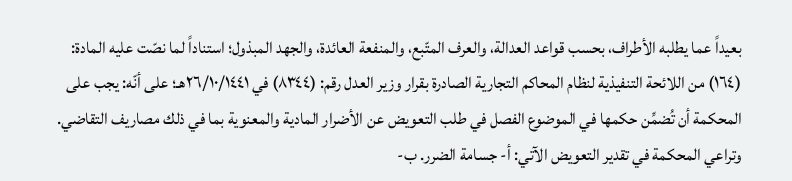بعيداً عما يطلبه الأطراف، بحسب قواعد العدالة، والعرف المتّبع، والمنفعة العائدة، والجهد المبذول؛ استناداً لما نصّت عليه المادة: (١٦٤) من اللائحة التنفيذية لنظام المحاكم التجارية الصادرة بقرار وزير العدل رقم: (٨٣٤٤) في ٢٦/١٠/١٤٤١هـ؛ على أنّه: يجب على المحكمة أن تُضمِّن حكمها في الموضوع الفصل في طلب التعويض عن الأضرار المادية والمعنوية بما في ذلك مصاريف التقاضي. وتراعي المحكمة في تقدير التعويض الآتي: أ- جسامة الضرر. ب-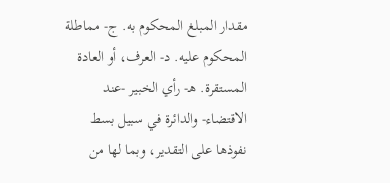مقدار المبلغ المحكوم به. ج- مماطلة المحكوم عليه. د- العرف، أو العادة المستقرة. هـ- رأي الخبير -عند الاقتضاء- والدائرة في سبيل بسط نفوذها على التقدير، وبما لها من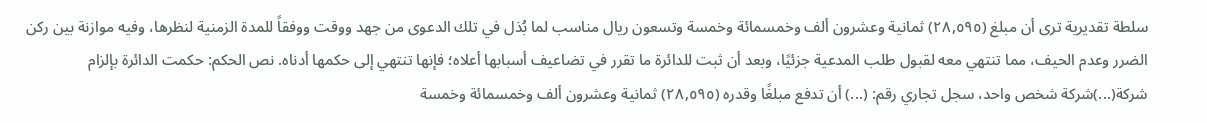سلطة تقديرية ترى أن مبلغ (٢٨,٥٩٥) ثمانية وعشرون ألف وخمسمائة وخمسة وتسعون ريال مناسب لما بُذل في تلك الدعوى من جهد ووقت ووفقاً للمدة الزمنية لنظرها، وفيه موازنة بين ركن الضرر وعدم الحيف، مما تنتهي معه لقبول طلب المدعية جزئيًا، وبعد أن ثبت للدائرة ما تقرر في تضاعيف أسبابها أعلاه؛ فإنها تنتهي إلى حكمها أدناه. نص الحكم: حكمت الدائرة بإلزام شركة(...)شركة شخص واحد، سجل تجاري رقم: (...) أن تدفع مبلغًا وقدره (٢٨,٥٩٥) ثمانية وعشرون ألف وخمسمائة وخمسة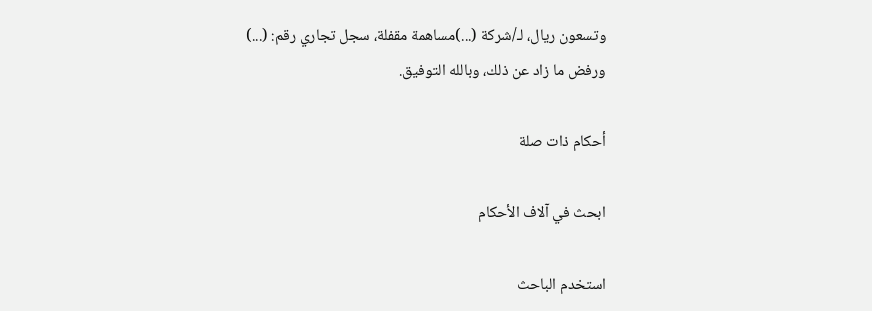وتسعون ريال، لـ/شركة (...)مساهمة مقفلة، سجل تجاري رقم: (...) ورفض ما زاد عن ذلك، وبالله التوفيق.

أحكام ذات صلة

ابحث في آلاف الأحكام

استخدم الباحث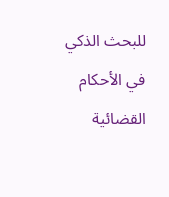للبحث الذكي في الأحكام القضائية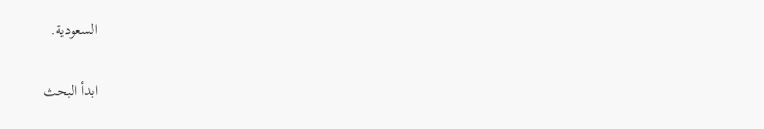السعودية.

ابدأ البحث